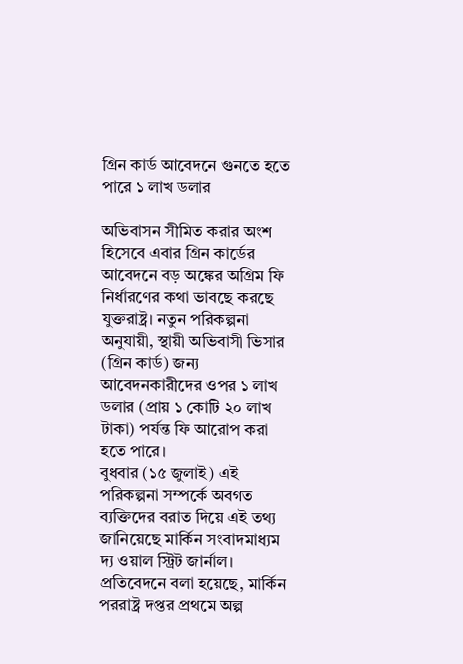গ্রিন কার্ড আবেদনে গুনতে হতে পারে ১ লাখ ডলার

অভিবাসন সীমিত করার অংশ হিসেবে এবার গ্রিন কার্ডের আবেদনে বড় অঙ্কের অগ্রিম ফি নির্ধারণের কথা ভাবছে করছে যুক্তরাষ্ট্র। নতুন পরিকল্পনা অনুযায়ী, স্থায়ী অভিবাসী ভিসার (গ্রিন কার্ড) জন্য আবেদনকারীদের ওপর ১ লাখ ডলার (প্রায় ১ কোটি ২০ লাখ টাকা) পর্যন্ত ফি আরোপ করা হতে পারে।
বুধবার (১৫ জুলাই) এই পরিকল্পনা সম্পর্কে অবগত ব্যক্তিদের বরাত দিয়ে এই তথ্য জানিয়েছে মার্কিন সংবাদমাধ্যম দ্য ওয়াল স্ট্রিট জার্নাল।
প্রতিবেদনে বলা হয়েছে, মার্কিন পররাষ্ট্র দপ্তর প্রথমে অল্প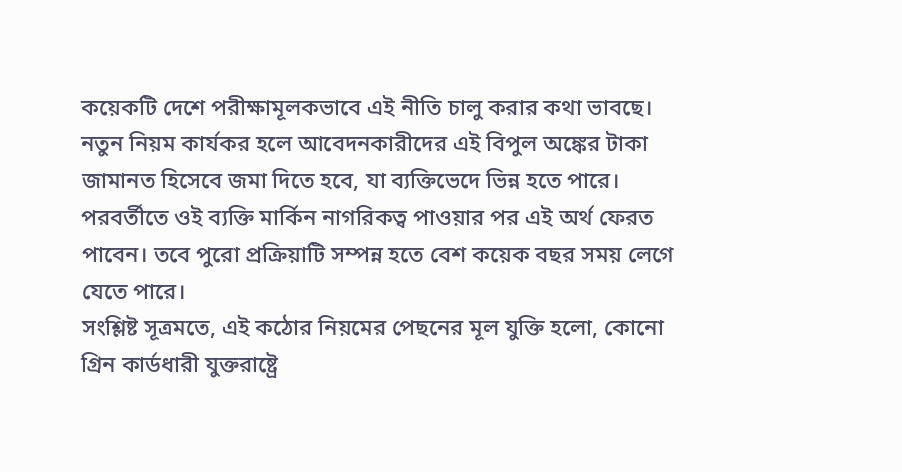কয়েকটি দেশে পরীক্ষামূলকভাবে এই নীতি চালু করার কথা ভাবছে। নতুন নিয়ম কার্যকর হলে আবেদনকারীদের এই বিপুল অঙ্কের টাকা জামানত হিসেবে জমা দিতে হবে, যা ব্যক্তিভেদে ভিন্ন হতে পারে। পরবর্তীতে ওই ব্যক্তি মার্কিন নাগরিকত্ব পাওয়ার পর এই অর্থ ফেরত পাবেন। তবে পুরো প্রক্রিয়াটি সম্পন্ন হতে বেশ কয়েক বছর সময় লেগে যেতে পারে।
সংশ্লিষ্ট সূত্রমতে, এই কঠোর নিয়মের পেছনের মূল যুক্তি হলো, কোনো গ্রিন কার্ডধারী যুক্তরাষ্ট্রে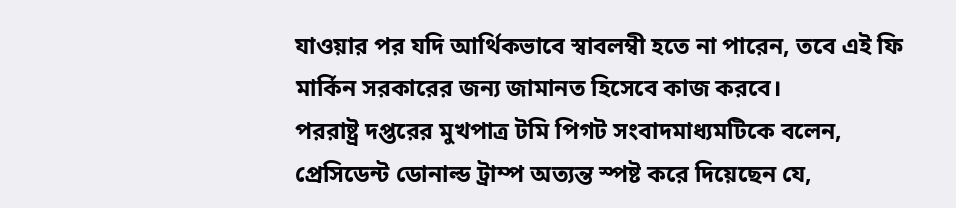যাওয়ার পর যদি আর্থিকভাবে স্বাবলম্বী হতে না পারেন, তবে এই ফি মার্কিন সরকারের জন্য জামানত হিসেবে কাজ করবে।
পররাষ্ট্র দপ্তরের মুখপাত্র টমি পিগট সংবাদমাধ্যমটিকে বলেন, প্রেসিডেন্ট ডোনাল্ড ট্রাম্প অত্যন্ত স্পষ্ট করে দিয়েছেন যে,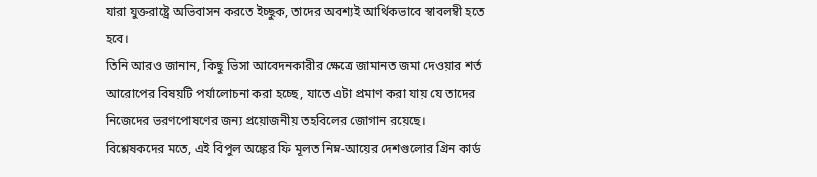যারা যুক্তরাষ্ট্রে অভিবাসন করতে ইচ্ছুক, তাদের অবশ্যই আর্থিকভাবে স্বাবলম্বী হতে হবে।
তিনি আরও জানান, কিছু ভিসা আবেদনকারীর ক্ষেত্রে জামানত জমা দেওয়ার শর্ত আরোপের বিষয়টি পর্যালোচনা করা হচ্ছে, যাতে এটা প্রমাণ করা যায় যে তাদের নিজেদের ভরণপোষণের জন্য প্রয়োজনীয় তহবিলের জোগান রয়েছে।
বিশ্লেষকদের মতে, এই বিপুল অঙ্কের ফি মূলত নিম্ন-আয়ের দেশগুলোর গ্রিন কার্ড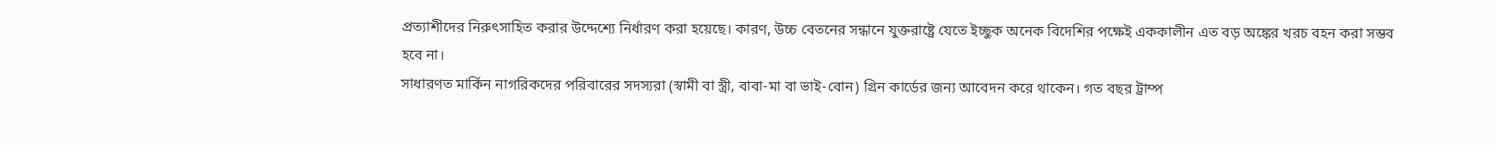প্রত্যাশীদের নিরুৎসাহিত করার উদ্দেশ্যে নির্ধারণ করা হয়েছে। কারণ, উচ্চ বেতনের সন্ধানে যুক্তরাষ্ট্রে যেতে ইচ্ছুক অনেক বিদেশির পক্ষেই এককালীন এত বড় অঙ্কের খরচ বহন করা সম্ভব হবে না।
সাধারণত মার্কিন নাগরিকদের পরিবারের সদস্যরা (স্বামী বা স্ত্রী, বাবা-মা বা ভাই-বোন) গ্রিন কার্ডের জন্য আবেদন করে থাকেন। গত বছর ট্রাম্প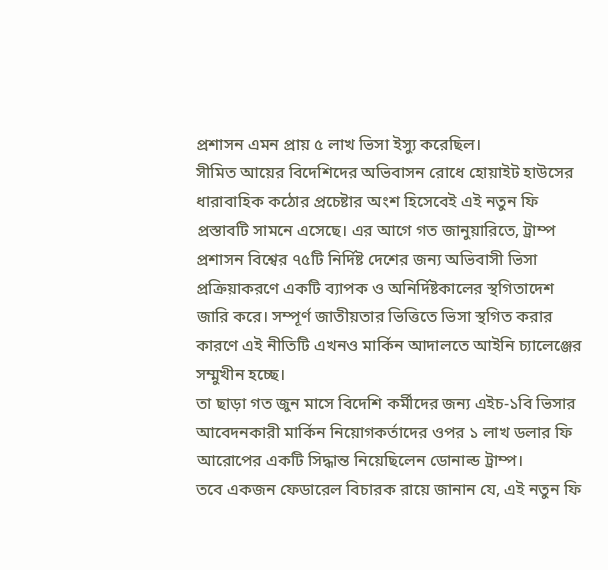প্রশাসন এমন প্রায় ৫ লাখ ভিসা ইস্যু করেছিল।
সীমিত আয়ের বিদেশিদের অভিবাসন রোধে হোয়াইট হাউসের ধারাবাহিক কঠোর প্রচেষ্টার অংশ হিসেবেই এই নতুন ফি প্রস্তাবটি সামনে এসেছে। এর আগে গত জানুয়ারিতে, ট্রাম্প প্রশাসন বিশ্বের ৭৫টি নির্দিষ্ট দেশের জন্য অভিবাসী ভিসা প্রক্রিয়াকরণে একটি ব্যাপক ও অনির্দিষ্টকালের স্থগিতাদেশ জারি করে। সম্পূর্ণ জাতীয়তার ভিত্তিতে ভিসা স্থগিত করার কারণে এই নীতিটি এখনও মার্কিন আদালতে আইনি চ্যালেঞ্জের সম্মুখীন হচ্ছে।
তা ছাড়া গত জুন মাসে বিদেশি কর্মীদের জন্য এইচ-১বি ভিসার আবেদনকারী মার্কিন নিয়োগকর্তাদের ওপর ১ লাখ ডলার ফি আরোপের একটি সিদ্ধান্ত নিয়েছিলেন ডোনাল্ড ট্রাম্প।
তবে একজন ফেডারেল বিচারক রায়ে জানান যে, এই নতুন ফি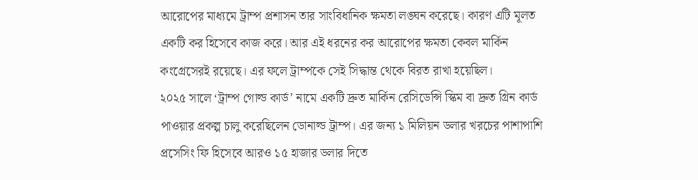আরোপের মাধ্যমে ট্রাম্প প্রশাসন তার সাংবিধানিক ক্ষমতা লঙ্ঘন করেছে। কারণ এটি মূলত একটি কর হিসেবে কাজ করে। আর এই ধরনের কর আরোপের ক্ষমতা কেবল মার্কিন কংগ্রেসেরই রয়েছে। এর ফলে ট্রাম্পকে সেই সিদ্ধান্ত থেকে বিরত রাখা হয়েছিল।
২০২৫ সালে ‘ট্রাম্প গোল্ড কার্ড’ নামে একটি দ্রুত মার্কিন রেসিডেন্সি স্কিম বা দ্রুত গ্রিন কার্ড পাওয়ার প্রকল্প চালু করেছিলেন ডোনাল্ড ট্রাম্প। এর জন্য ১ মিলিয়ন ডলার খরচের পাশাপাশি প্রসেসিং ফি হিসেবে আরও ১৫ হাজার ডলার দিতে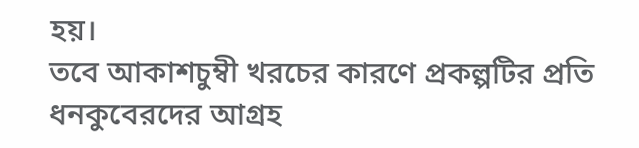হয়।
তবে আকাশচুম্বী খরচের কারণে প্রকল্পটির প্রতি ধনকুবেরদের আগ্রহ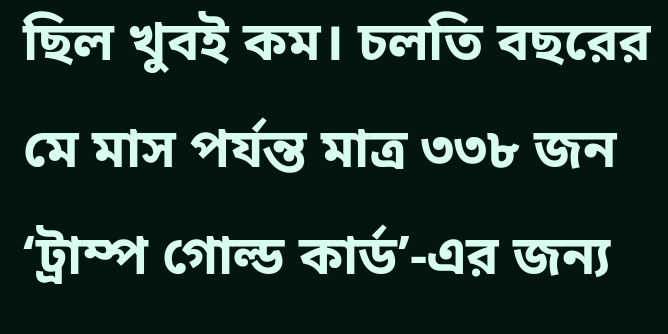ছিল খুবই কম। চলতি বছরের মে মাস পর্যন্ত মাত্র ৩৩৮ জন ‘ট্রাম্প গোল্ড কার্ড’-এর জন্য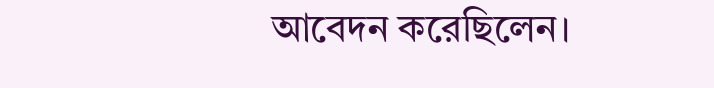আবেদন করেছিলেন।